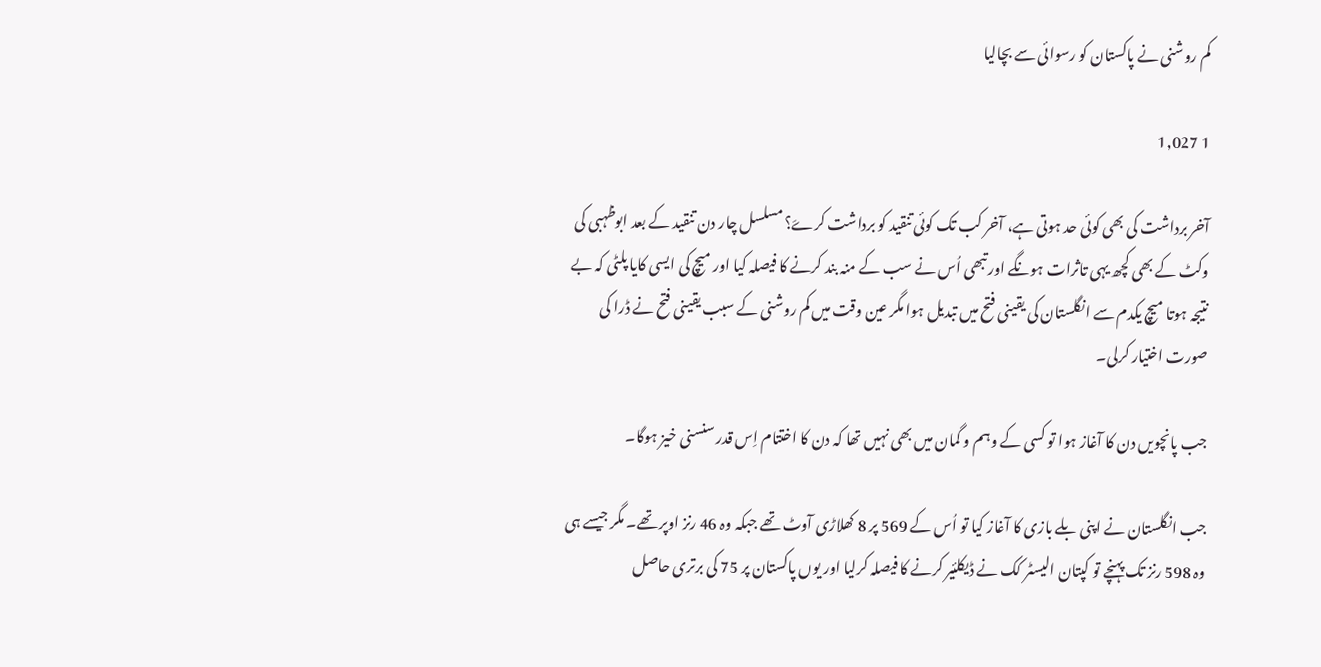کم روشنی نے پاکستان کو رسوائی سے بچالیا

1 1,027

آخر برداشت کی بھی کوئی حد ہوتی ہے، آخر کب تک کوئی تنقید کو برداشت کرےَ؟ مسلسل چار دن تنقید کے بعد ابوظہبی کی وکٹ کے بھی کچھ یہی تاثرات ہونگے اور تبھی اُس نے سب کے منہ بند کرنے کا فیصلہ کیا اور میچ کی ایسی کایا پلٹی کہ بے نتیجہ ہوتا میچ یکدم سے انگلستان کی یقینی فتح میں تبدیل ہوا مگر عین وقت میں کم روشنی کے سبب یقینی فتح نے ڈرا کی صورت اختیار کرلی۔

جب پانچویں دن کا آغاز ہوا تو کسی کے وہم و گمان میں بھی نہیں تھا کہ دن کا اختتام اِس قدر سنسنی خیز ہوگا۔

جب انگلستان نے اپنی بلے بازی کا آغاز کیا تو اُس کے 569 پر 8 کھلاڑی آوٹ تھے جبکہ وہ 46 رنز اوپر تھے۔ مگر جیسے ہی وہ 598 رنز تک پہنچے تو کپتان الیسٹر کک نے ڈیکلئیر کرنے کا فیصلہ کرلیا اور یوں پاکستان پر 75 کی برتری حاصل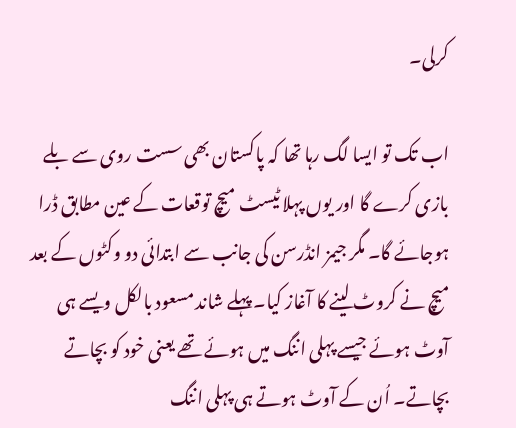کرلی۔

اب تک تو ایسا لگ رہا تھا کہ پاکستان بھی سست روی سے بلے بازی کرے گا اور یوں پہلا ٹیسٹ میچ توقعات کے عین مطابق ڈرا ہوجائے گا۔ مگر جیمز انڈرسن کی جانب سے ابتدائی دو وکٹوں کے بعد میچ نے کروٹ لینے کا آغاز کیا۔ پہلے شاند مسعود بالکل ویسے ہی آوٹ ہوئے جیسے پہلی اننگ میں ہوئے تھے یعنی خود کو بچاتے بچاتے۔ اُن کے آوٹ ہوتے ہی پہلی اننگ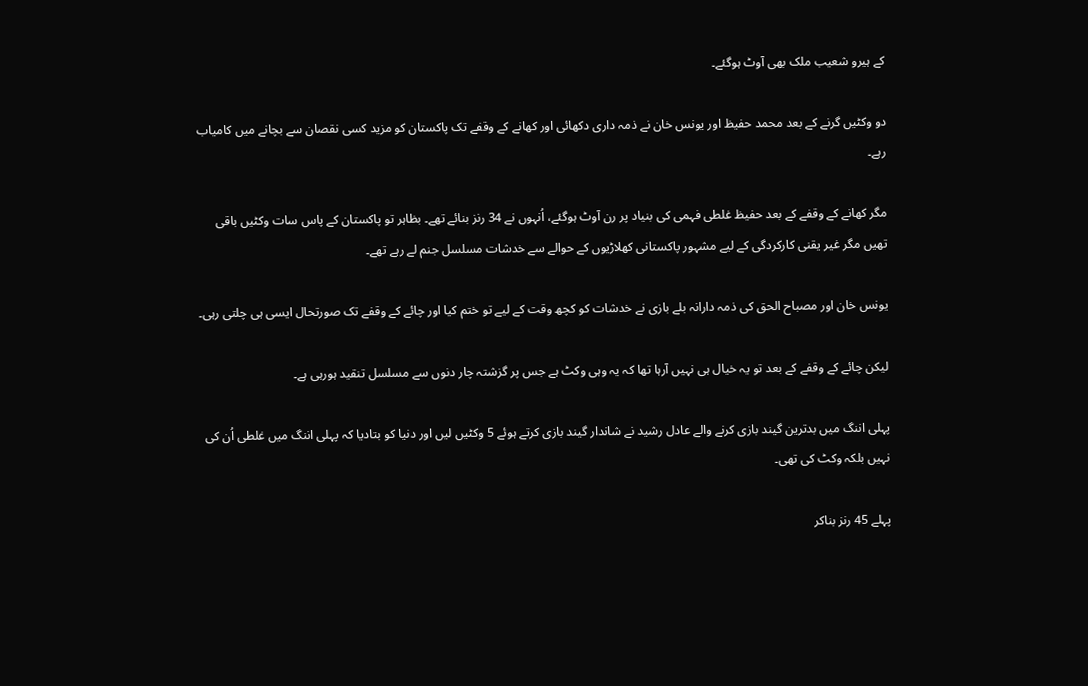کے ہیرو شعیب ملک بھی آوٹ ہوگئے۔

دو وکٹیں گرنے کے بعد محمد حفیظ اور یونس خان نے ذمہ داری دکھائی اور کھانے کے وقفے تک پاکستان کو مزید کسی نقصان سے بچانے میں کامیاب رہے۔

مگر کھانے کے وقفے کے بعد حفیظ غلطی فہمی کی بنیاد پر رن آوٹ ہوگئے، اُنہوں نے 34 رنز بنائے تھے۔ بظاہر تو پاکستان کے پاس سات وکٹیں باقی تھیں مگر غیر یقنی کارکردگی کے لیے مشہور پاکستانی کھلاڑیوں کے حوالے سے خدشات مسلسل جنم لے رہے تھے۔

یونس خان اور مصباح الحق کی ذمہ دارانہ بلے بازی نے خدشات کو کچھ وقت کے لیے تو ختم کیا اور چائے کے وقفے تک صورتحال ایسی ہی چلتی رہی۔

لیکن چائے کے وقفے کے بعد تو یہ خیال ہی نہیں آرہا تھا کہ یہ وہی وکٹ ہے جس پر گزشتہ چار دنوں سے مسلسل تنقید ہورہی ہے۔

پہلی اننگ میں بدترین گیند بازی کرنے والے عادل رشید نے شاندار گیند بازی کرتے ہوئے 5 وکٹیں لیں اور دنیا کو بتادیا کہ پہلی اننگ میں غلطی اُن کی نہیں بلکہ وکٹ کی تھی۔

پہلے 45 رنز بناکر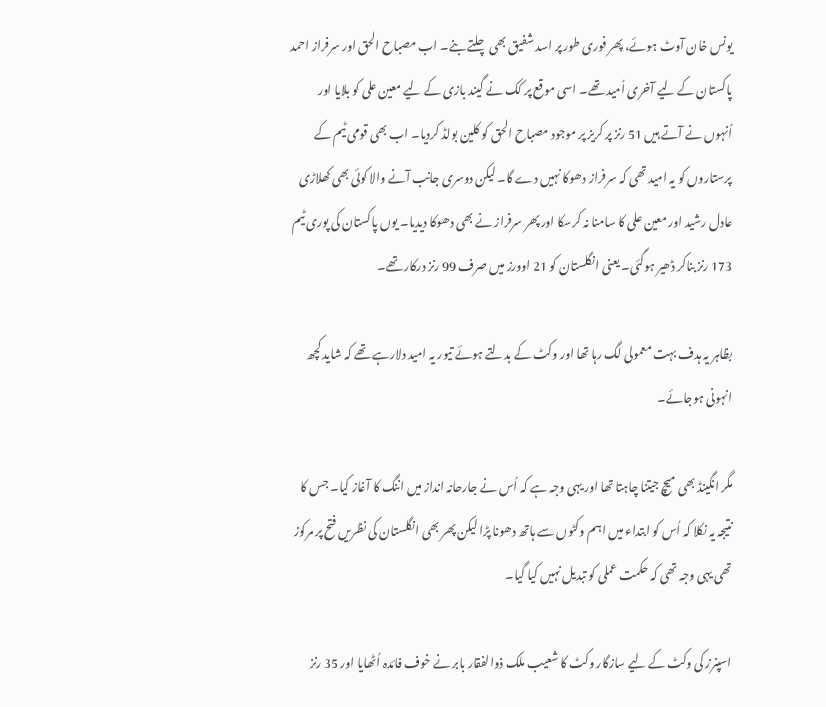یونس خان آوٹ ہوئے، پھر فوری طور پر اسد شفیق بھی چلتے بنے۔ اب مصباح الحق اور سرفراز احمد پاکستان کے لیے آخری اُمید تھے۔ اسی موقع پر کک نے گیند بازی کے لیے معین علی کو بلایا اور اُنہوں نے آتے ہیں 51 رنز پر کریز پر موجود مصباح الحق کو کلین بولڈ کردیا۔ اب بھی قومی ٹیم کے پرستاروں کو یہ امید تھی کہ سرفراز دھوکا نہیں دے گا۔ لیکن دوسری جانب آنے والا کوئی بھی کھلاڑی عادل رشید اور معین علی کا سامنا نہ کرسکا اور پھر سرفراز نے بھی دھوکا دیدیا۔ یوں پاکستان کی پوری ٹیم 173 رنز بناکر ڈھیر ہوگئی۔ یعنی انگلستان کو 21 اوورز میں صرف 99 رنز درکار تھے۔

بظاہر یہ ہدف بہت معمولی لگ رہا تھا اور وکٹ کے بدلتے ہوئے تیور یہ امید دلارہے تھے کہ شاید کچھ انہونی ہوجائے۔

مگر انگینڈ بھی میچ جیتنا چاہتا تھا اور یہی وجہ ہے کہ اُس نے جارحانہ انداز میں اننگ کا آغاز کیا۔ جس کا نتیجہ یہ نکلا کہ اُس کو ابتداء میں اہم وکٹوں سے ہاتھ دھونا پڑا لیکن پھر بھی انگلستان کی نظریں فتح پر مرکوز تھی یہی وجہ تھی کہ حکمت عملی کو تبدیل نہیں کیا گیا۔

اسپنرز کی وکٹ کے لیے سازگار وکٹ کا شعیب ملک ذوالفقار بابر نے خوف فائدہ اُٹھایا اور 35 رنز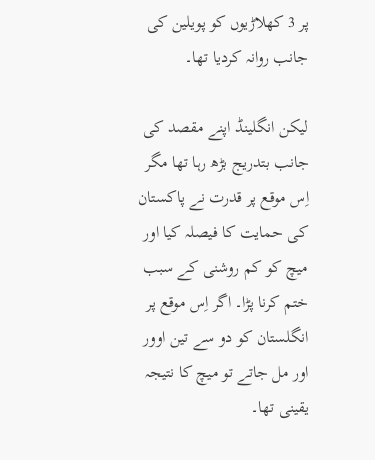پر 3 کھلاڑیوں کو پویلین کی جانب روانہ کردیا تھا۔

لیکن انگلینڈ اپنے مقصد کی جانب بتدریج بڑھ رہا تھا مگر اِس موقع پر قدرت نے پاکستان کی حمایت کا فیصلہ کیا اور میچ کو کم روشنی کے سبب ختم کرنا پڑا۔ اگر اِس موقع پر انگلستان کو دو سے تین اوور اور مل جاتے تو میچ کا نتیجہ یقینی تھا۔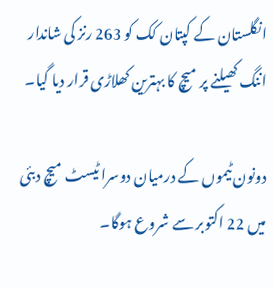انگلستان کے کپتان کک کو 263 رنز کی شاندار اننگ کھیلنے پر میچ کا بہترین کھلاڑی قرار دیا گیا۔

دونون ٹیموں کے درمیان دوسرا ٹیسٹ میچ دبئی میں 22 اکتوبر سے شروع ہوگا۔